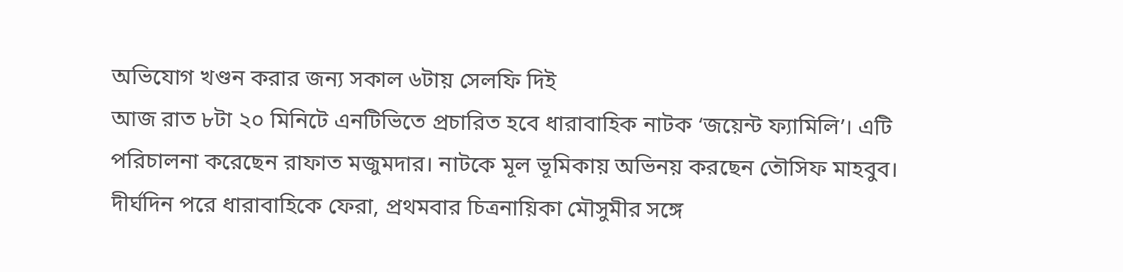অভিযোগ খণ্ডন করার জন্য সকাল ৬টায় সেলফি দিই
আজ রাত ৮টা ২০ মিনিটে এনটিভিতে প্রচারিত হবে ধারাবাহিক নাটক ‘জয়েন্ট ফ্যামিলি’। এটি পরিচালনা করেছেন রাফাত মজুমদার। নাটকে মূল ভূমিকায় অভিনয় করছেন তৌসিফ মাহবুব। দীর্ঘদিন পরে ধারাবাহিকে ফেরা, প্রথমবার চিত্রনায়িকা মৌসুমীর সঙ্গে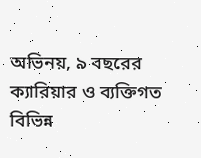অভিনয়, ৯ বছরের ক্যারিয়ার ও ব্যক্তিগত বিভিন্ন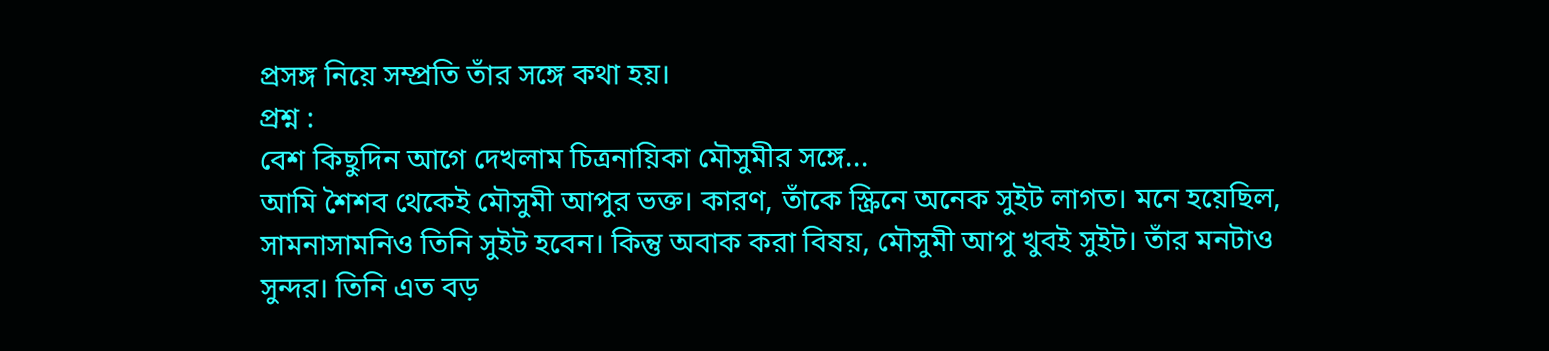প্রসঙ্গ নিয়ে সম্প্রতি তাঁর সঙ্গে কথা হয়।
প্রশ্ন :
বেশ কিছুদিন আগে দেখলাম চিত্রনায়িকা মৌসুমীর সঙ্গে...
আমি শৈশব থেকেই মৌসুমী আপুর ভক্ত। কারণ, তাঁকে স্ক্রিনে অনেক সুইট লাগত। মনে হয়েছিল, সামনাসামনিও তিনি সুইট হবেন। কিন্তু অবাক করা বিষয়, মৌসুমী আপু খুবই সুইট। তাঁর মনটাও সুন্দর। তিনি এত বড়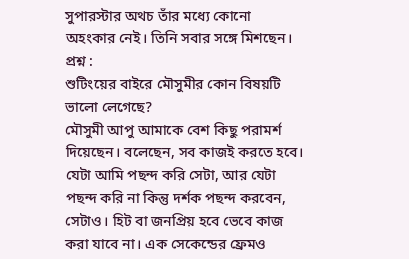সুপারস্টার অথচ তাঁর মধ্যে কোনো অহংকার নেই। তিনি সবার সঙ্গে মিশছেন।
প্রশ্ন :
শুটিংয়ের বাইরে মৌসুমীর কোন বিষয়টি ভালো লেগেছে?
মৌসুমী আপু আমাকে বেশ কিছু পরামর্শ দিয়েছেন। বলেছেন, সব কাজই করতে হবে। যেটা আমি পছন্দ করি সেটা, আর যেটা পছন্দ করি না কিন্তু দর্শক পছন্দ করবেন, সেটাও। হিট বা জনপ্রিয় হবে ভেবে কাজ করা যাবে না। এক সেকেন্ডের ফ্রেমও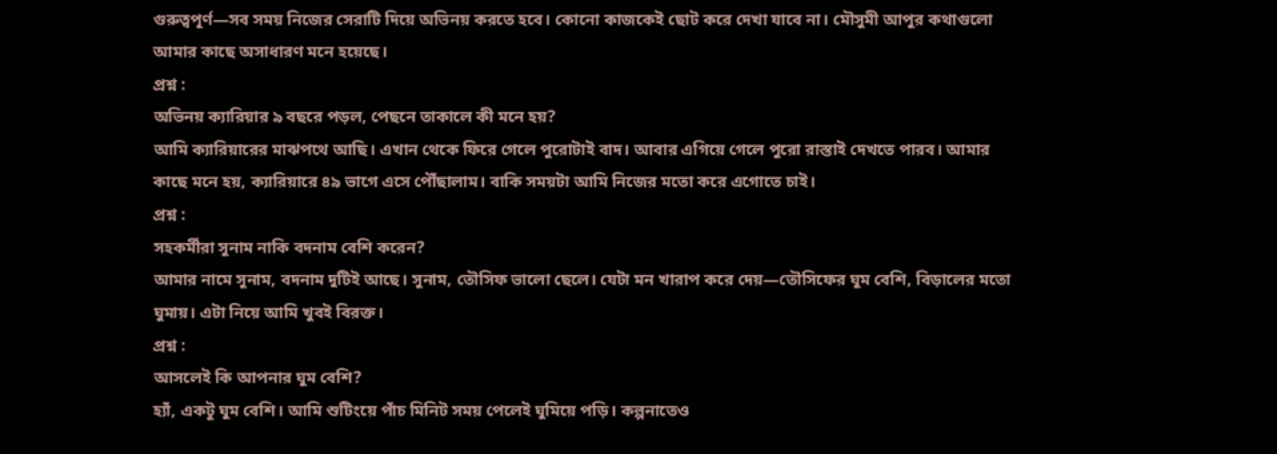গুরুত্বপূর্ণ—সব সময় নিজের সেরাটি দিয়ে অভিনয় করতে হবে। কোনো কাজকেই ছোট করে দেখা যাবে না। মৌসুমী আপুর কথাগুলো আমার কাছে অসাধারণ মনে হয়েছে।
প্রশ্ন :
অভিনয় ক্যারিয়ার ৯ বছরে পড়ল, পেছনে তাকালে কী মনে হয়?
আমি ক্যারিয়ারের মাঝপথে আছি। এখান থেকে ফিরে গেলে পুরোটাই বাদ। আবার এগিয়ে গেলে পুরো রাস্তাই দেখতে পারব। আমার কাছে মনে হয়, ক্যারিয়ারে ৪৯ ভাগে এসে পৌঁছালাম। বাকি সময়টা আমি নিজের মতো করে এগোতে চাই।
প্রশ্ন :
সহকর্মীরা সুনাম নাকি বদনাম বেশি করেন?
আমার নামে সুনাম, বদনাম দুটিই আছে। সুনাম, তৌসিফ ভালো ছেলে। যেটা মন খারাপ করে দেয়—তৌসিফের ঘুম বেশি, বিড়ালের মতো ঘুমায়। এটা নিয়ে আমি খুবই বিরক্ত।
প্রশ্ন :
আসলেই কি আপনার ঘুম বেশি?
হ্যাঁ, একটু ঘুম বেশি। আমি শুটিংয়ে পাঁচ মিনিট সময় পেলেই ঘুমিয়ে পড়ি। কল্পনাতেও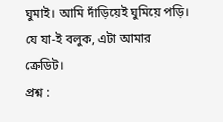ঘুমাই। আমি দাঁড়িয়েই ঘুমিয়ে পড়ি। যে যা-ই বলুক, এটা আমার ক্রেডিট।
প্রশ্ন :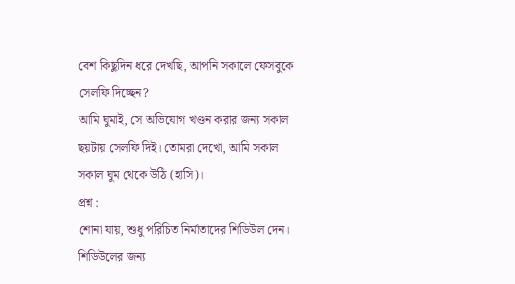বেশ কিছুদিন ধরে দেখছি, আপনি সকালে ফেসবুকে সেলফি দিচ্ছেন?
আমি ঘুমাই, সে অভিযোগ খণ্ডন করার জন্য সকাল ছয়টায় সেলফি দিই। তোমরা দেখো, আমি সকাল সকাল ঘুম থেকে উঠি (হাসি)।
প্রশ্ন :
শোনা যায়, শুধু পরিচিত নির্মাতাদের শিডিউল দেন।
শিডিউলের জন্য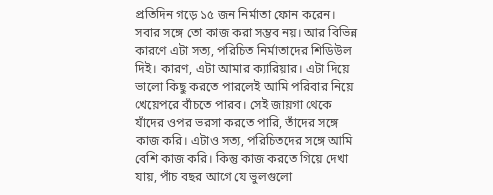প্রতিদিন গড়ে ১৫ জন নির্মাতা ফোন করেন। সবার সঙ্গে তো কাজ করা সম্ভব নয়। আর বিভিন্ন কারণে এটা সত্য, পরিচিত নির্মাতাদের শিডিউল দিই। কারণ, এটা আমার ক্যারিয়ার। এটা দিয়ে ভালো কিছু করতে পারলেই আমি পরিবার নিয়ে খেয়েপরে বাঁচতে পারব। সেই জায়গা থেকে যাঁদের ওপর ভরসা করতে পারি, তাঁদের সঙ্গে কাজ করি। এটাও সত্য, পরিচিতদের সঙ্গে আমি বেশি কাজ করি। কিন্তু কাজ করতে গিয়ে দেখা যায়, পাঁচ বছর আগে যে ভুলগুলো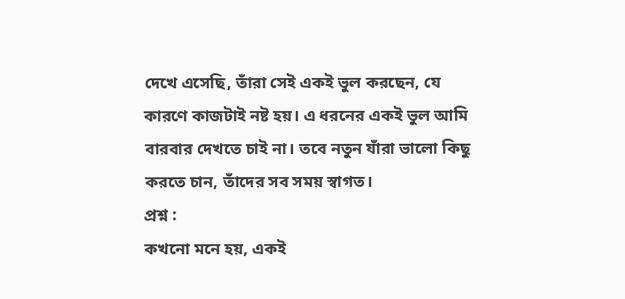দেখে এসেছি, তাঁরা সেই একই ভুল করছেন, যে কারণে কাজটাই নষ্ট হয়। এ ধরনের একই ভুল আমি বারবার দেখতে চাই না। তবে নতুন যাঁরা ভালো কিছু করতে চান, তাঁদের সব সময় স্বাগত।
প্রশ্ন :
কখনো মনে হয়, একই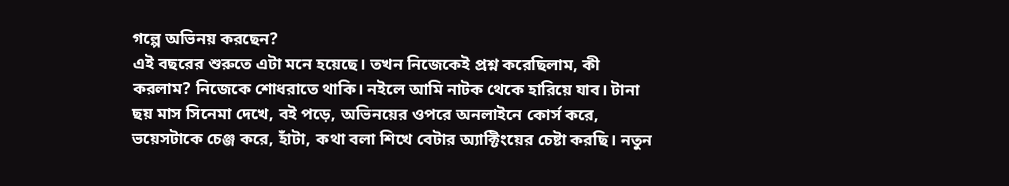গল্পে অভিনয় করছেন?
এই বছরের শুরুতে এটা মনে হয়েছে। তখন নিজেকেই প্রশ্ন করেছিলাম, কী করলাম? নিজেকে শোধরাতে থাকি। নইলে আমি নাটক থেকে হারিয়ে যাব। টানা ছয় মাস সিনেমা দেখে, বই পড়ে, অভিনয়ের ওপরে অনলাইনে কোর্স করে, ভয়েসটাকে চেঞ্জ করে, হাঁটা, কথা বলা শিখে বেটার অ্যাক্টিংয়ের চেষ্টা করছি। নতুন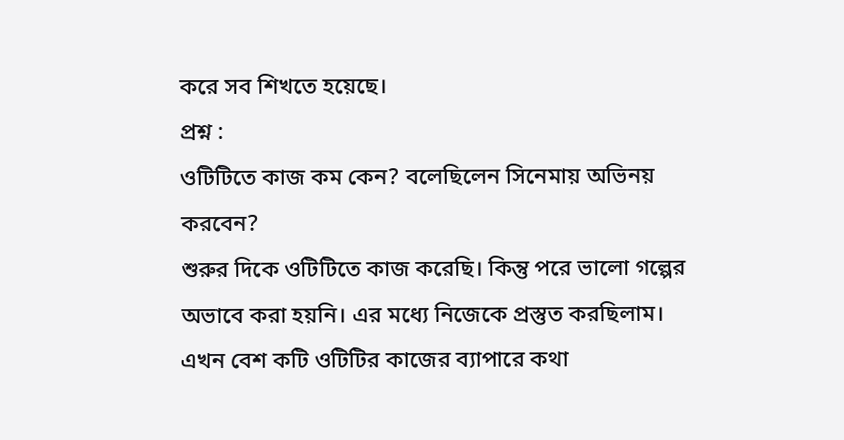করে সব শিখতে হয়েছে।
প্রশ্ন :
ওটিটিতে কাজ কম কেন? বলেছিলেন সিনেমায় অভিনয় করবেন?
শুরুর দিকে ওটিটিতে কাজ করেছি। কিন্তু পরে ভালো গল্পের অভাবে করা হয়নি। এর মধ্যে নিজেকে প্রস্তুত করছিলাম। এখন বেশ কটি ওটিটির কাজের ব্যাপারে কথা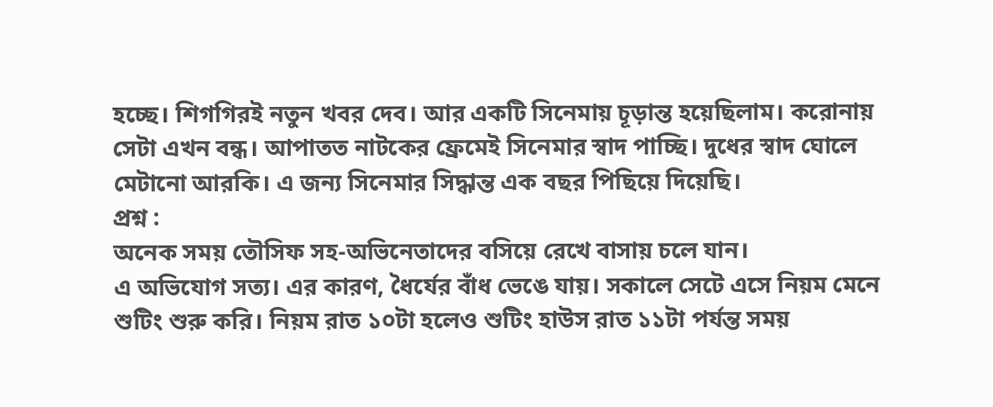হচ্ছে। শিগগিরই নতুন খবর দেব। আর একটি সিনেমায় চূড়ান্ত হয়েছিলাম। করোনায় সেটা এখন বন্ধ। আপাতত নাটকের ফ্রেমেই সিনেমার স্বাদ পাচ্ছি। দুধের স্বাদ ঘোলে মেটানো আরকি। এ জন্য সিনেমার সিদ্ধান্ত এক বছর পিছিয়ে দিয়েছি।
প্রশ্ন :
অনেক সময় তৌসিফ সহ-অভিনেতাদের বসিয়ে রেখে বাসায় চলে যান।
এ অভিযোগ সত্য। এর কারণ, ধৈর্যের বাঁধ ভেঙে যায়। সকালে সেটে এসে নিয়ম মেনে শুটিং শুরু করি। নিয়ম রাত ১০টা হলেও শুটিং হাউস রাত ১১টা পর্যন্ত সময়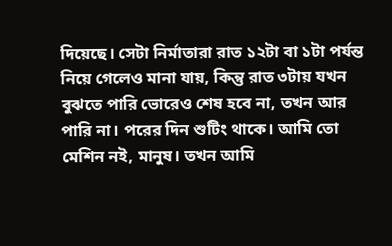দিয়েছে। সেটা নির্মাতারা রাত ১২টা বা ১টা পর্যন্ত নিয়ে গেলেও মানা যায়, কিন্তু রাত ৩টায় যখন বুঝতে পারি ভোরেও শেষ হবে না, তখন আর পারি না। পরের দিন শুটিং থাকে। আমি তো মেশিন নই, মানুষ। তখন আমি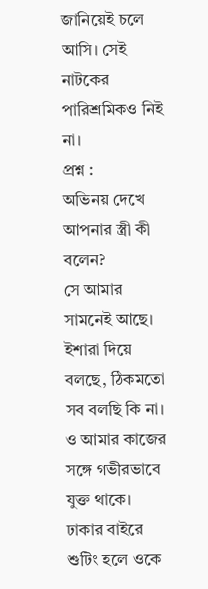জানিয়েই চলে আসি। সেই নাটকের পারিশ্রমিকও নিই না।
প্রশ্ন :
অভিনয় দেখে আপনার স্ত্রী কী বলেন?
সে আমার সামনেই আছে। ইশারা দিয়ে বলছে, ঠিকমতো সব বলছি কি না। ও আমার কাজের সঙ্গে গভীরভাবে যুক্ত থাকে। ঢাকার বাইরে শুটিং হলে ওকে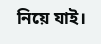নিয়ে যাই।